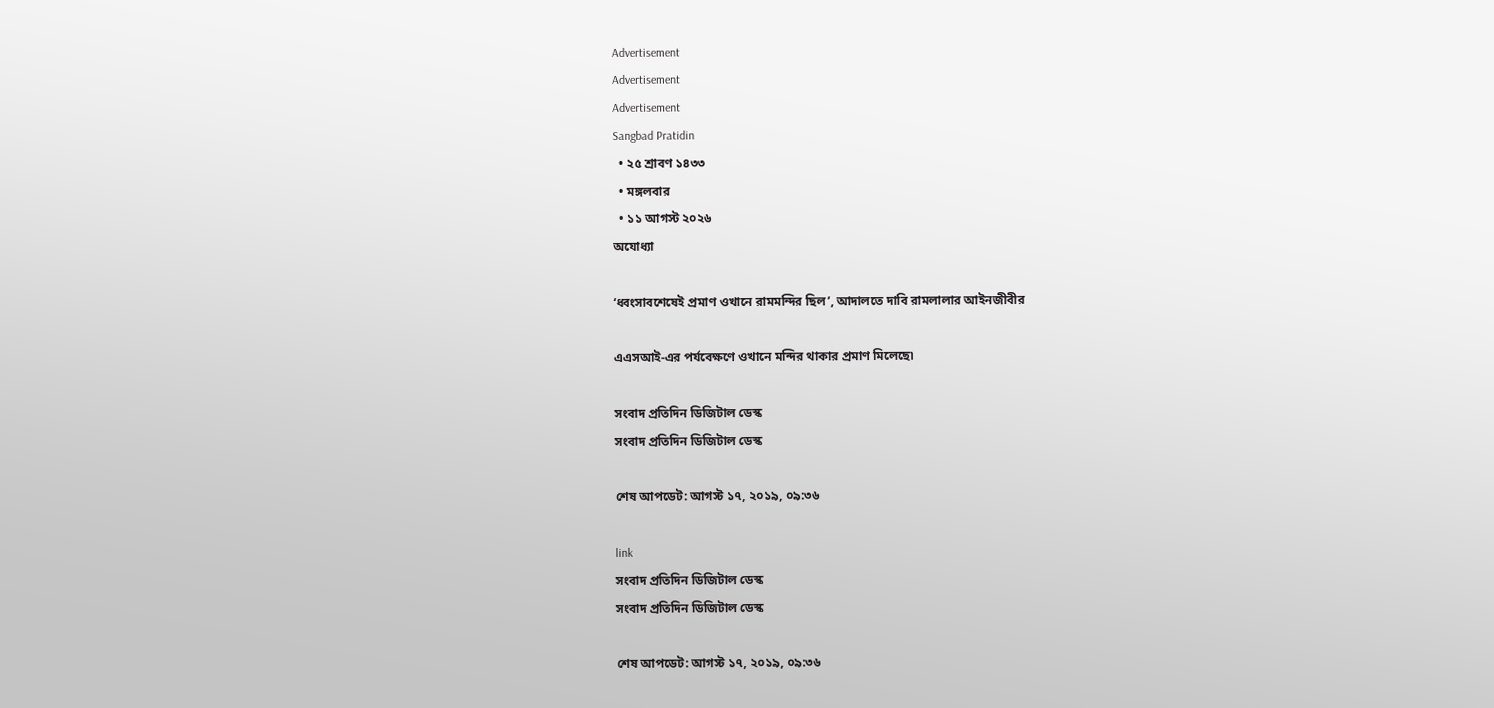Advertisement
Advertisement
Advertisement
Sangbad Pratidin
  • ২৫ শ্রাবণ ১৪৩৩
  • মঙ্গলবার
  • ১১ আগস্ট ২০২৬
অযোধ্যা

‘ধ্বংসাবশেষেই প্রমাণ ওখানে রামমন্দির ছিল’, আদালতে দাবি রামলালার আইনজীবীর

এএসআই-এর পর্যবেক্ষণে ওখানে মন্দির থাকার প্রমাণ মিলেছে৷

সংবাদ প্রতিদিন ডিজিটাল ডেস্ক
সংবাদ প্রতিদিন ডিজিটাল ডেস্ক

শেষ আপডেট: আগস্ট ১৭, ২০১৯, ০৯:৩৬

link
সংবাদ প্রতিদিন ডিজিটাল ডেস্ক
সংবাদ প্রতিদিন ডিজিটাল ডেস্ক

শেষ আপডেট: আগস্ট ১৭, ২০১৯, ০৯:৩৬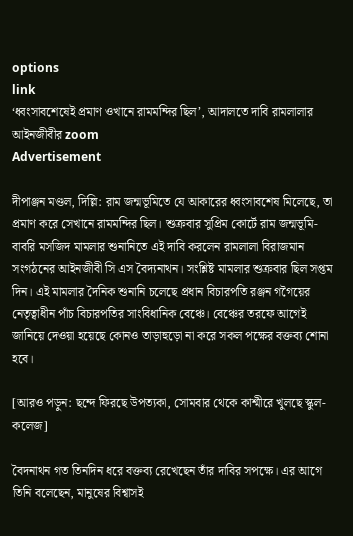options
link
‘ধ্বংসাবশেষেই প্রমাণ ওখানে রামমন্দির ছিল’, আদালতে দাবি রামলালার আইনজীবীর zoom
Advertisement

দীপাঞ্জন মণ্ডল, দিল্লি: রাম জন্মভূমিতে যে আকারের ধ্বংসাবশেষ মিলেছে, তা প্রমাণ করে সেখানে রামমন্দির ছিল। শুক্রবার সুপ্রিম কোর্টে রাম জন্মভূমি-বাবরি মসজিদ মামলার শুনানিতে এই দাবি করলেন রামলালা বিরাজমান সংগঠনের আইনজীবী সি এস বৈদ্যনাথন। সংশ্লিষ্ট মামলার শুক্রবার ছিল সপ্তম দিন। এই মামলার দৈনিক শুনানি চলেছে প্রধান বিচারপতি রঞ্জন গগৈয়ের নেতৃত্বাধীন পাঁচ বিচারপতির সাংবিধানিক বেঞ্চে। বেঞ্চের তরফে আগেই জানিয়ে দেওয়া হয়েছে কোনও তাড়াহুড়ো না করে সকল পক্ষের বক্তব্য শোনা হবে।

[আরও পড়ুন: ছন্দে ফিরছে উপত্যকা, সোমবার থেকে কাশ্মীরে খুলছে স্কুল-কলেজ]

বৈদনাথন গত তিনদিন ধরে বক্তব্য রেখেছেন তাঁর দাবির সপক্ষে। এর আগে তিনি বলেছেন, মানুষের বিশ্বাসই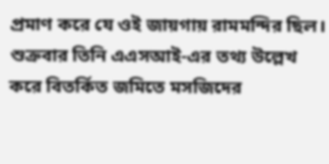প্রমাণ করে যে ওই জায়গায় রামমন্দির ছিল। শুক্রবার তিনি এএসআই-এর তথ্য উল্লেখ করে বিতর্কিত জমিতে মসজিদের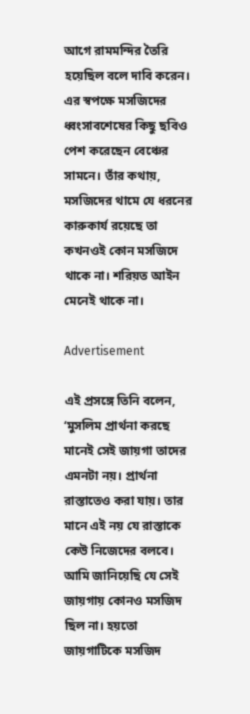আগে রামমন্দির তৈরি হয়েছিল বলে দাবি করেন। এর স্বপক্ষে মসজিদের ধ্বংসাবশেষের কিছু ছবিও পেশ করেছেন বেঞ্চের সামনে। তাঁর কথায়, মসজিদের থামে যে ধরনের কারুকার্য রয়েছে তা কখনওই কোন মসজিদে থাকে না। শরিয়ত আইন মেনেই থাকে না।

Advertisement

এই প্রসঙ্গে তিনি বলেন, ‘মুসলিম প্রার্থনা করছে মানেই সেই জায়গা তাদের এমনটা নয়। প্রার্থনা রাস্তাতেও করা যায়। তার মানে এই নয় যে রাস্তাকে কেউ নিজেদের বলবে। আমি জানিয়েছি যে সেই জায়গায় কোনও মসজিদ ছিল না। হয়তো জায়গাটিকে মসজিদ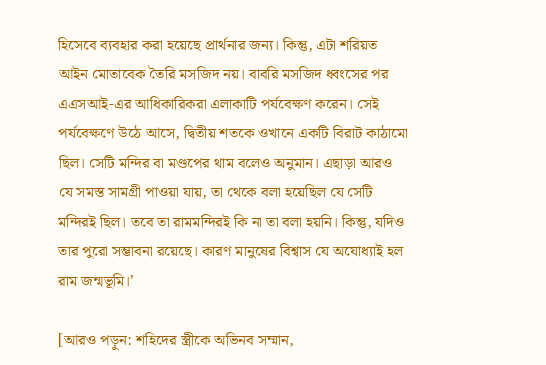হিসেবে ব্যবহার করা হয়েছে প্রার্থনার জন্য। কিন্তু, এটা শরিয়ত আইন মোতাবেক তৈরি মসজিদ নয়। বাবরি মসজিদ ধ্বংসের পর এএসআই-এর আধিকারিকরা এলাকাটি পর্যবেক্ষণ করেন। সেই পর্যবেক্ষণে উঠে আসে, দ্বিতীয় শতকে ওখানে একটি বিরাট কাঠামো ছিল। সেটি মন্দির বা মণ্ডপের থাম বলেও অনুমান। এছাড়া আরও যে সমস্ত সামগ্রী পাওয়া যায়, তা থেকে বলা হয়েছিল যে সেটি মন্দিরই ছিল। তবে তা রামমন্দিরই কি না তা বলা হয়নি। কিন্তু, যদিও তার পুরো সম্ভাবনা রয়েছে। কারণ মানুষের বিশ্বাস যে অযোধ্যাই হল রাম জন্মভূমি।’

[আরও পড়ুন: শহিদের স্ত্রীকে অভিনব সম্মান,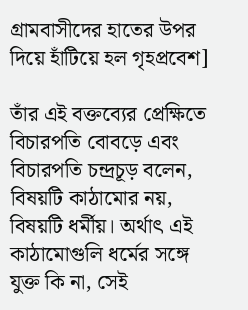গ্রামবাসীদের হাতের উপর দিয়ে হাঁটিয়ে হল গৃহপ্রবেশ]

তাঁর এই বক্তব্যের প্রেক্ষিতে বিচারপতি বোবড়ে এবং বিচারপতি চন্দ্রচূড় বলেন, বিষয়টি কাঠামোর নয়, বিষয়টি ধর্মীয়। অর্থাৎ এই কাঠামোগুলি ধর্মের সঙ্গে যুক্ত কি না, সেই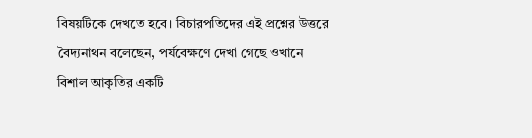বিষয়টিকে দেখতে হবে। বিচারপতিদের এই প্রশ্নের উত্তরে বৈদ্যনাথন বলেছেন, পর্যবেক্ষণে দেখা গেছে ওখানে বিশাল আকৃতির একটি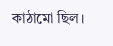কাঠামো ছিল।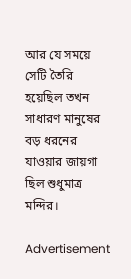আর যে সময়ে সেটি তৈরি হয়েছিল তখন সাধারণ মানুষের বড় ধরনের যাওয়ার জায়গা ছিল শুধুমাত্র মন্দির।

Advertisement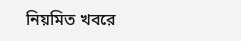নিয়মিত খবরে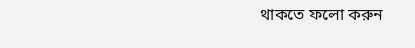থাকতে ফলো করুন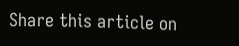Share this article on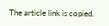The article link is copied.